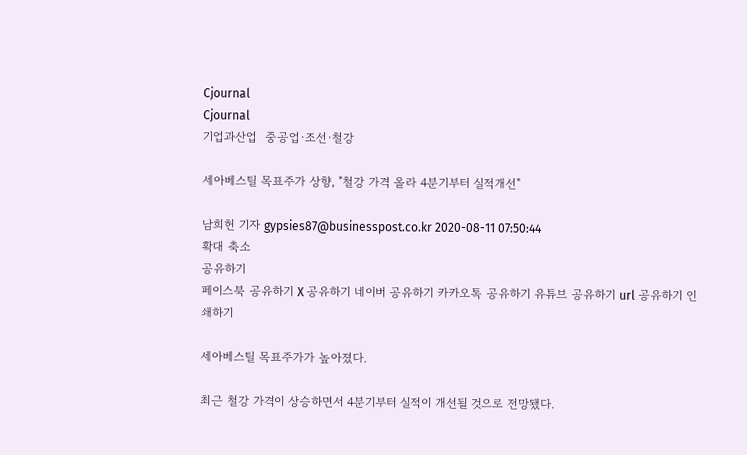Cjournal
Cjournal
기업과산업  중공업·조선·철강

세아베스틸 목표주가 상향, "철강 가격 올라 4분기부터 실적개선"

남희헌 기자 gypsies87@businesspost.co.kr 2020-08-11 07:50:44
확대 축소
공유하기
페이스북 공유하기 X 공유하기 네이버 공유하기 카카오톡 공유하기 유튜브 공유하기 url 공유하기 인쇄하기

세아베스틸 목표주가가 높아졌다.

최근 철강 가격이 상승하면서 4분기부터 실적이 개선될 것으로 전망됐다.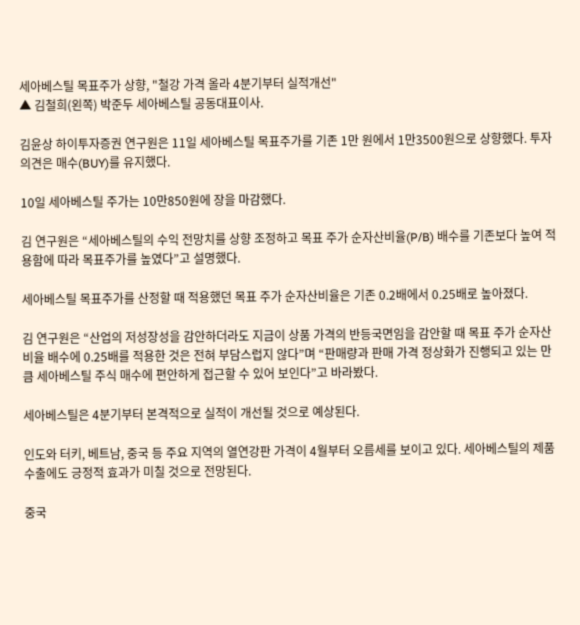세아베스틸 목표주가 상향, "철강 가격 올라 4분기부터 실적개선"
▲ 김철희(왼쪽) 박준두 세아베스틸 공동대표이사.

김윤상 하이투자증권 연구원은 11일 세아베스틸 목표주가를 기존 1만 원에서 1만3500원으로 상향했다. 투자의견은 매수(BUY)를 유지했다.

10일 세아베스틸 주가는 10만850원에 장을 마감했다.

김 연구원은 “세아베스틸의 수익 전망치를 상향 조정하고 목표 주가 순자산비율(P/B) 배수를 기존보다 높여 적용함에 따라 목표주가를 높였다”고 설명했다.

세아베스틸 목표주가를 산정할 때 적용했던 목표 주가 순자산비율은 기존 0.2배에서 0.25배로 높아졌다.

김 연구원은 “산업의 저성장성을 감안하더라도 지금이 상품 가격의 반등국면임을 감안할 때 목표 주가 순자산비율 배수에 0.25배를 적용한 것은 전혀 부담스럽지 않다”며 “판매량과 판매 가격 정상화가 진행되고 있는 만큼 세아베스틸 주식 매수에 편안하게 접근할 수 있어 보인다”고 바라봤다.

세아베스틸은 4분기부터 본격적으로 실적이 개선될 것으로 예상된다.

인도와 터키, 베트남, 중국 등 주요 지역의 열연강판 가격이 4월부터 오름세를 보이고 있다. 세아베스틸의 제품 수출에도 긍정적 효과가 미칠 것으로 전망된다.

중국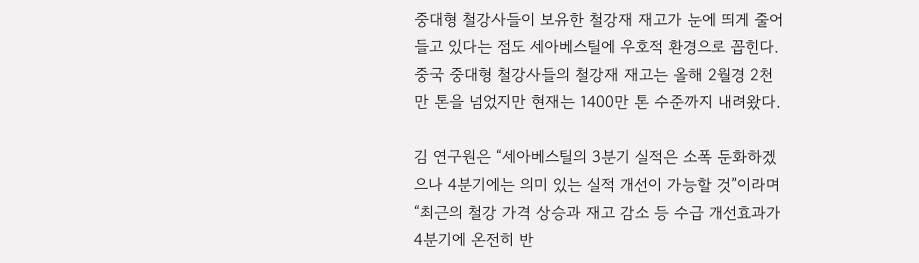중대형 철강사들이 보유한 철강재 재고가 눈에 띄게 줄어들고 있다는 점도 세아베스틸에 우호적 환경으로 꼽힌다. 중국 중대형 철강사들의 철강재 재고는 올해 2월경 2천만 톤을 넘었지만 현재는 1400만 톤 수준까지 내려왔다.

김 연구원은 “세아베스틸의 3분기 실적은 소폭 둔화하겠으나 4분기에는 의미 있는 실적 개선이 가능할 것”이라며 “최근의 철강 가격 상승과 재고 감소 등 수급 개선효과가 4분기에 온전히 반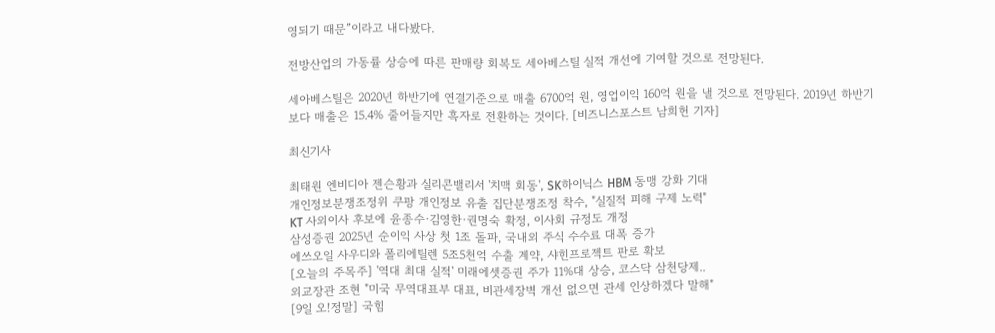영되기 때문”이라고 내다봤다.

전방산업의 가동률 상승에 따른 판매량 회복도 세아베스틸 실적 개선에 기여할 것으로 전망된다.

세아베스틸은 2020년 하반기에 연결기준으로 매출 6700억 원, 영업이익 160억 원을 낼 것으로 전망된다. 2019년 하반기보다 매출은 15.4% 줄어들지만 흑자로 전환하는 것이다. [비즈니스포스트 남희헌 기자]

최신기사

최태원 엔비디아 젠슨황과 실리콘밸리서 '치맥 회동', SK하이닉스 HBM 동맹 강화 기대
개인정보분쟁조정위 쿠팡 개인정보 유출 집단분쟁조정 착수, "실질적 피해 구제 노력"
KT 사외이사 후보에 윤종수·김영한·권명숙 확정, 이사회 규정도 개정
삼성증권 2025년 순이익 사상 첫 1조 돌파, 국내외 주식 수수료 대폭 증가
에쓰오일 사우디와 폴리에틸렌 5조5천억 수출 계약, 샤힌프로젝트 판로 확보
[오늘의 주목주] '역대 최대 실적' 미래에셋증권 주가 11%대 상승, 코스닥 삼천당제..
외교장관 조현 "미국 무역대표부 대표, 비관세장벽 개선 없으면 관세 인상하겠다 말해"
[9일 오!정말] 국힘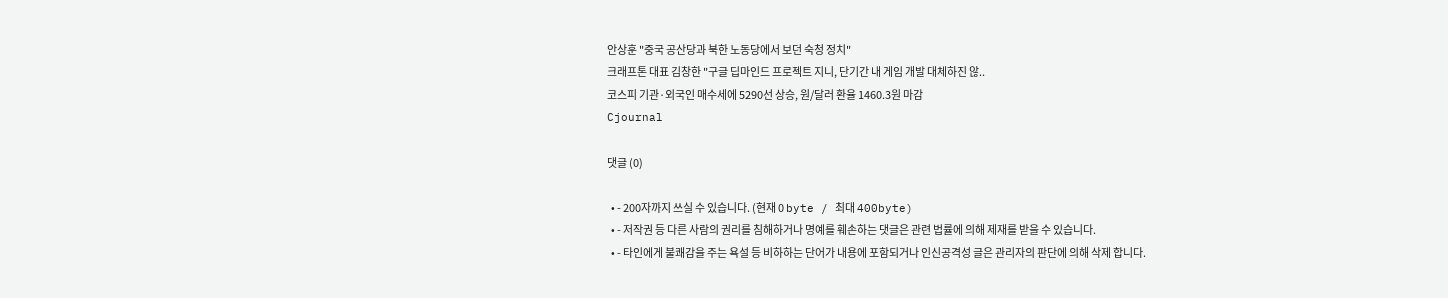안상훈 "중국 공산당과 북한 노동당에서 보던 숙청 정치"
크래프톤 대표 김창한 "구글 딥마인드 프로젝트 지니, 단기간 내 게임 개발 대체하진 않..
코스피 기관·외국인 매수세에 5290선 상승, 원/달러 환율 1460.3원 마감
Cjournal

댓글 (0)

  • - 200자까지 쓰실 수 있습니다. (현재 0 byte / 최대 400byte)
  • - 저작권 등 다른 사람의 권리를 침해하거나 명예를 훼손하는 댓글은 관련 법률에 의해 제재를 받을 수 있습니다.
  • - 타인에게 불쾌감을 주는 욕설 등 비하하는 단어가 내용에 포함되거나 인신공격성 글은 관리자의 판단에 의해 삭제 합니다.